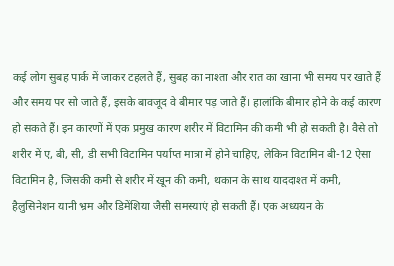कई लोग सुबह पार्क में जाकर टहलते हैं, सुबह का नाश्ता और रात का खाना भी समय पर खाते हैं और समय पर सो जाते हैं, इसके बावजूद वे बीमार पड़ जाते हैं। हालांकि बीमार होने के कई कारण हो सकते हैं। इन कारणों में एक प्रमुख कारण शरीर में विटामिन की कमी भी हो सकती है। वैसे तो शरीर में ए, बी, सी, डी सभी विटामिन पर्याप्त मात्रा में होने चाहिए, लेकिन विटामिन बी-12 ऐसा विटामिन है, जिसकी कमी से शरीर में खून की कमी, थकान के साथ याददाश्त में कमी, हैलुसिनेशन यानी भ्रम और डिमेंशिया जैसी समस्याएं हो सकती हैं। एक अध्ययन के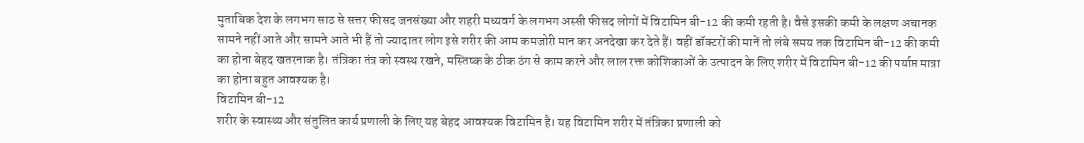मुताबिक देश के लगभग साठ से सत्तर फीसद जनसंख्या और शहरी मध्यवर्ग के लगभग अस्सी फीसद लोगों में विटामिन बी-12 की कमी रहती है। वैसे इसकी कमी के लक्षण अचानक सामने नहीं आते और सामने आते भी हैं तो ज्यादातर लोग इसे शरीर की आम कमजोरी मान कर अनदेखा कर देते हैं। वहीं डॉक्टरों की मानें तो लंबे समय तक विटामिन बी-12 की कमी का होना बेहद खतरनाक है। तंत्रिका तंत्र को स्वस्थ रखने, मस्तिष्क के ठीक ठंग से काम करने और लाल रक्त कोशिकाओं के उत्पादन के लिए शरीर में विटामिन बी-12 की पर्याप्त मात्रा का होना बहुत आवश्यक है।
विटामिन बी-12
शरीर के स्वास्थ्य और संतुलित कार्य प्रणाली के लिए यह बेहद आवश्यक विटामिन है। यह विटामिन शरीर में तंत्रिका प्रणाली को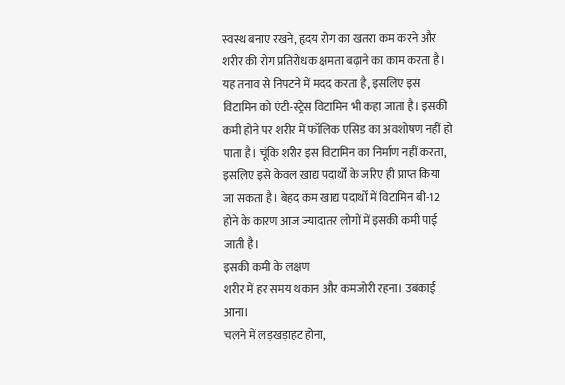स्वस्थ बनाए रखने, हृदय रोग का खतरा कम करने और शरीर की रोग प्रतिरोधक क्षमता बढ़ाने का काम करता है। यह तनाव से निपटने में मदद करता है, इसलिए इस विटामिन को एंटी-स्ट्रेस विटामिन भी कहा जाता है। इसकी कमी होने पर शरीर में फॉलिक एसिड का अवशोषण नहीं हो पाता है। चूंकि शरीर इस विटामिन का निर्माण नहीं करता, इसलिए इसे केवल खाद्य पदार्थों के जरिए ही प्राप्त किया जा सकता है। बेहद कम खाद्य पदार्थों में विटामिन बी-12 होने के कारण आज ज्यादातर लोगों में इसकी कमी पाई जाती है।
इसकी कमी के लक्षण
शरीर में हर समय थकान और कमजोरी रहना। उबकाई आना।
चलने में लड़खड़ाहट होना,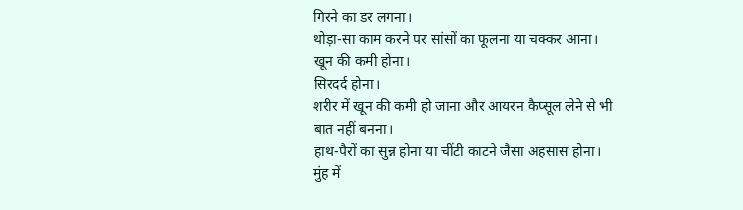गिरने का डर लगना।
थोड़ा-सा काम करने पर सांसों का फूलना या चक्कर आना।
खून की कमी होना।
सिरदर्द होना।
शरीर में खून की कमी हो जाना और आयरन कैप्सूल लेने से भी बात नहीं बनना।
हाथ-पैरों का सुन्न होना या चींटी काटने जैसा अहसास होना।
मुंह में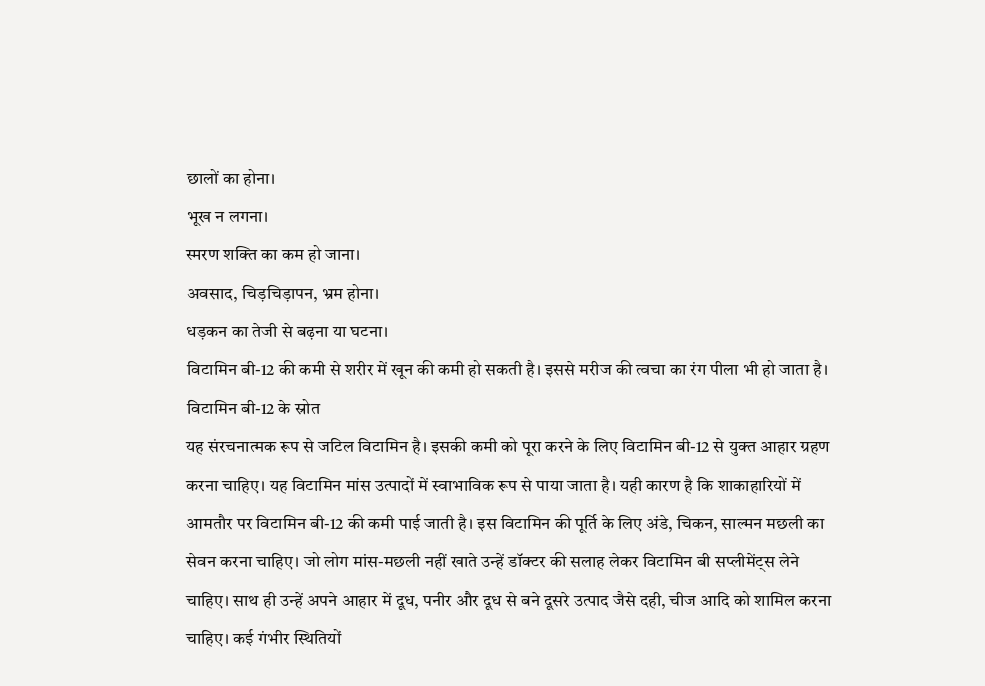छालों का होना।
भूख न लगना।
स्मरण शक्ति का कम हो जाना।
अवसाद, चिड़चिड़ापन, भ्रम होना।
धड़कन का तेजी से बढ़ना या घटना।
विटामिन बी-12 की कमी से शरीर में खून की कमी हो सकती है। इससे मरीज की त्वचा का रंग पीला भी हो जाता है।
विटामिन बी-12 के स्रोत
यह संरचनात्मक रूप से जटिल विटामिन है। इसकी कमी को पूरा करने के लिए विटामिन बी-12 से युक्त आहार ग्रहण करना चाहिए। यह विटामिन मांस उत्पादों में स्वाभाविक रूप से पाया जाता है। यही कारण है कि शाकाहारियों में आमतौर पर विटामिन बी-12 की कमी पाई जाती है। इस विटामिन की पूर्ति के लिए अंडे, चिकन, साल्मन मछली का सेवन करना चाहिए। जो लोग मांस-मछली नहीं खाते उन्हें डॉक्टर की सलाह लेकर विटामिन बी सप्लीमेंट्स लेने चाहिए। साथ ही उन्हें अपने आहार में दूध, पनीर और दूध से बने दूसरे उत्पाद जैसे दही, चीज आदि को शामिल करना चाहिए। कई गंभीर स्थितियों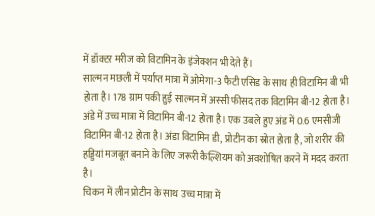में डॉक्टर मरीज को विटामिन के इंजेक्शन भी देते हैं।
साल्मन मछली में पर्याप्त मात्रा में ओमेगा-3 फैटी एसिड के साथ ही विटामिन बी भी होता है। 178 ग्राम पकी हुई साल्मन में अस्सी फीसद तक विटामिन बी-12 होता है। अंडे में उच्च मात्रा में विटामिन बी-12 होता है। एक उबले हुए अंड में 0.6 एमसीजी विटामिन बी-12 होता है। अंडा विटामिन डी, प्रोटीन का स्रोत होता है, जो शरीर की हड्डियां मजबूत बनाने के लिए जरूरी कैल्शियम को अवशोषित करने में मदद करता है।
चिकन में लीन प्रोटीन के साथ उच्च मात्रा में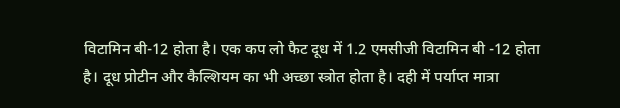विटामिन बी-12 होता है। एक कप लो फैट दूध में 1.2 एमसीजी विटामिन बी -12 होता है। दूध प्रोटीन और कैल्शियम का भी अच्छा स्त्रोत होता है। दही में पर्याप्त मात्रा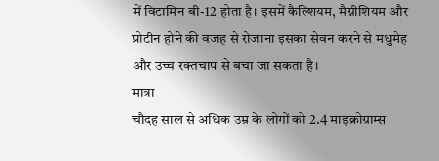में विटामिन बी-12 होता है। इसमें कैल्शियम, मैग्नीशियम और प्रोटीन होने की वजह से रोजाना इसका सेवन करने से मधुमेह और उच्च रक्तचाप से बचा जा सकता है।
मात्रा
चौदह साल से अधिक उम्र के लोगों को 2.4 माइक्रोग्राम्स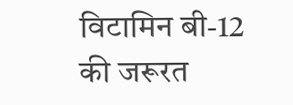विटामिन बी-12 की जरूरत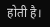होती है।